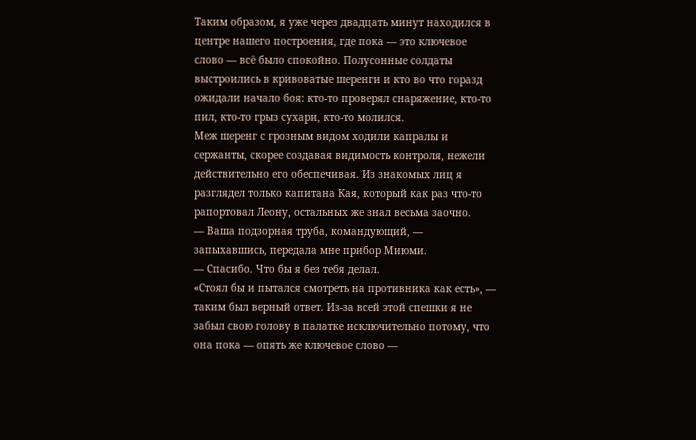Таким образом, я уже через двадцать минут находился в центре нашего построения, где пока — это ключевое слово — всё было спокойно. Полусонные солдаты выстроились в кривоватые шеренги и кто во что горазд ожидали начало боя: кто-то проверял снаряжение, кто-то пил, кто-то грыз сухари, кто-то молился.
Меж шеренг с грозным видом ходили капралы и сержанты, скорее создавая видимость контроля, нежели действительно его обеспечивая. Из знакомых лиц я разглядел только капитана Кая, который как раз что-то рапортовал Леону, остальных же знал весьма заочно.
— Ваша подзорная труба, командующий, — запыхавшись, передала мне прибор Миюми.
— Спасибо. Что бы я без тебя делал.
«Стоял бы и пытался смотреть на противника как есть», — таким был верный ответ. Из-за всей этой спешки я не забыл свою голову в палатке исключительно потому, что она пока — опять же ключевое слово —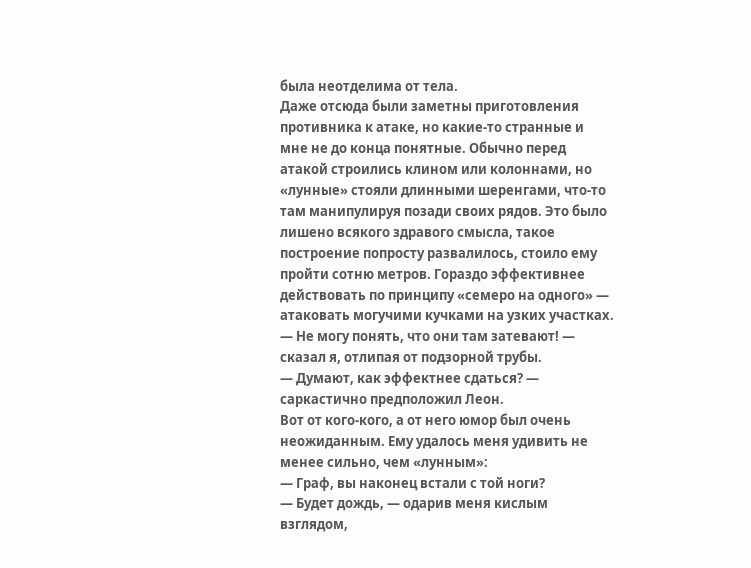была неотделима от тела.
Даже отсюда были заметны приготовления противника к атаке, но какие-то странные и мне не до конца понятные. Обычно перед атакой строились клином или колоннами, но «лунные» стояли длинными шеренгами, что-то там манипулируя позади своих рядов. Это было лишено всякого здравого смысла, такое построение попросту развалилось, стоило ему пройти сотню метров. Гораздо эффективнее действовать по принципу «семеро на одного» — атаковать могучими кучками на узких участках.
— Не могу понять, что они там затевают! — сказал я, отлипая от подзорной трубы.
— Думают, как эффектнее сдаться? — саркастично предположил Леон.
Вот от кого-кого, а от него юмор был очень неожиданным. Ему удалось меня удивить не менее сильно, чем «лунным»:
— Граф, вы наконец встали с той ноги?
— Будет дождь, — одарив меня кислым взглядом,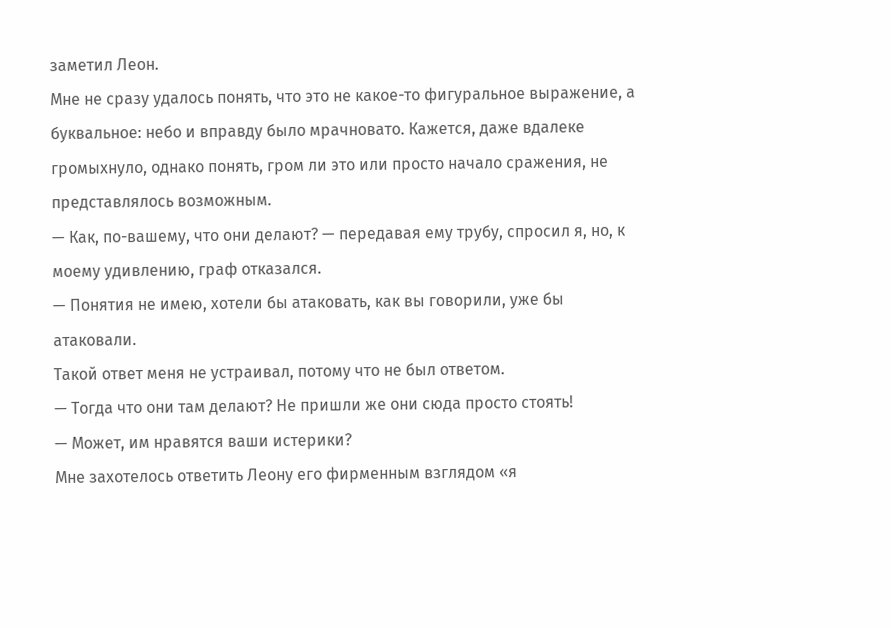заметил Леон.
Мне не сразу удалось понять, что это не какое-то фигуральное выражение, а буквальное: небо и вправду было мрачновато. Кажется, даже вдалеке громыхнуло, однако понять, гром ли это или просто начало сражения, не представлялось возможным.
— Как, по-вашему, что они делают? — передавая ему трубу, спросил я, но, к моему удивлению, граф отказался.
— Понятия не имею, хотели бы атаковать, как вы говорили, уже бы атаковали.
Такой ответ меня не устраивал, потому что не был ответом.
— Тогда что они там делают? Не пришли же они сюда просто стоять!
— Может, им нравятся ваши истерики?
Мне захотелось ответить Леону его фирменным взглядом «я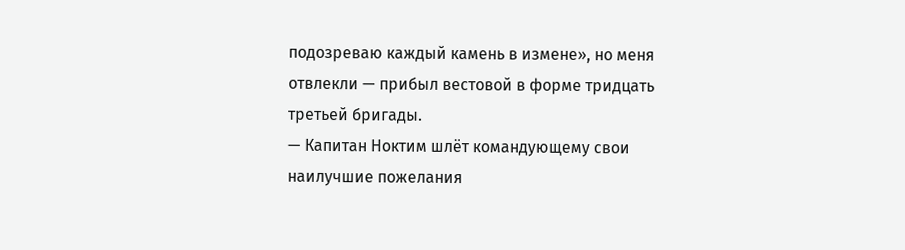подозреваю каждый камень в измене», но меня отвлекли — прибыл вестовой в форме тридцать третьей бригады.
— Капитан Ноктим шлёт командующему свои наилучшие пожелания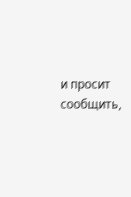и просит сообщить,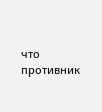что противник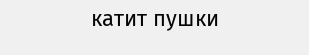катит пушки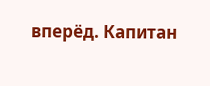вперёд. Капитан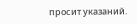просит указаний.